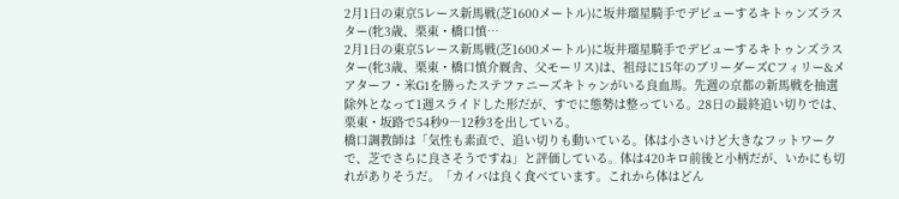2月1日の東京5レース新馬戦(芝1600メートル)に坂井瑠星騎手でデビューするキトゥンズラスター(牝3歳、栗東・橋口慎…
2月1日の東京5レース新馬戦(芝1600メートル)に坂井瑠星騎手でデビューするキトゥンズラスター(牝3歳、栗東・橋口慎介厩舎、父モーリス)は、祖母に15年のブリーダーズCフィリー&メアターフ・米G1を勝ったステファニーズキトゥンがいる良血馬。先週の京都の新馬戦を抽選除外となって1週スライドした形だが、すでに態勢は整っている。28日の最終追い切りでは、栗東・坂路で54秒9―12秒3を出している。
橋口調教師は「気性も素直で、追い切りも動いている。体は小さいけど大きなフットワークで、芝でさらに良さそうですね」と評価している。体は420キロ前後と小柄だが、いかにも切れがありそうだ。「カイバは良く食べています。これから体はどん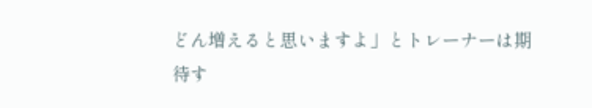どん増えると思いますよ」とトレーナーは期待す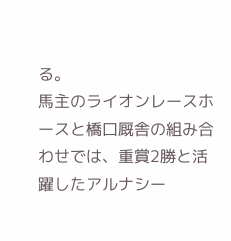る。
馬主のライオンレースホースと橋口厩舎の組み合わせでは、重賞2勝と活躍したアルナシー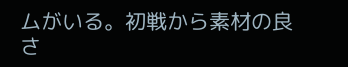ムがいる。初戦から素材の良さ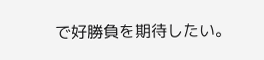で好勝負を期待したい。